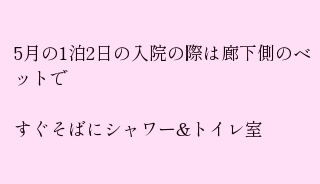5月の1泊2日の入院の際は廊下側のベットで

すぐそばにシャワー&トイレ室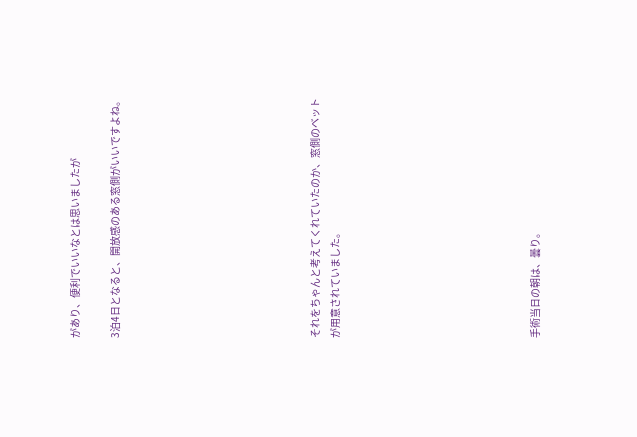があり、便利でいいなとは思いましたが

3泊4日となると、開放感のある窓側がいいですよね。









それをちゃんと考えてくれていたのか、窓側のベットが用意されていました。









手術当日の朝は、曇り。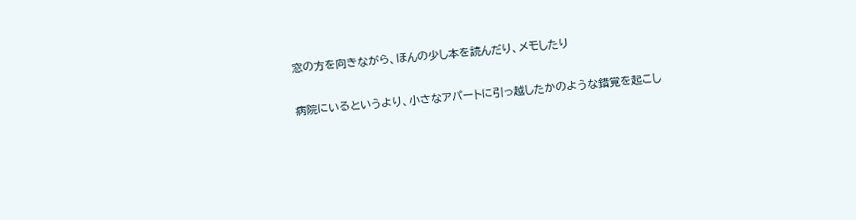窓の方を向きながら、ほんの少し本を読んだり、メモしたり

病院にいるというより、小さなアパートに引っ越したかのような錯覚を起こし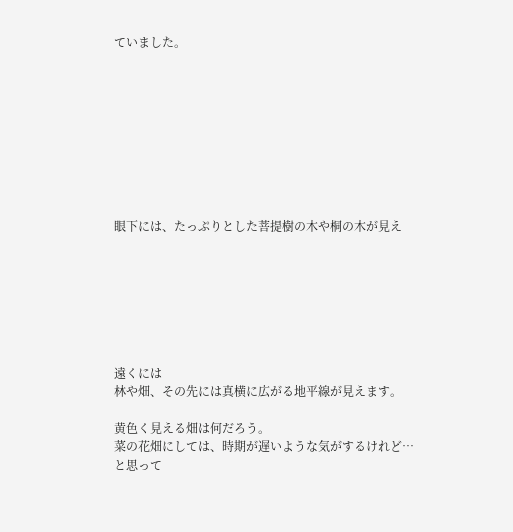ていました。









眼下には、たっぷりとした菩提樹の木や桐の木が見え







遠くには
林や畑、その先には真横に広がる地平線が見えます。

黄色く見える畑は何だろう。
菜の花畑にしては、時期が遅いような気がするけれど…
と思って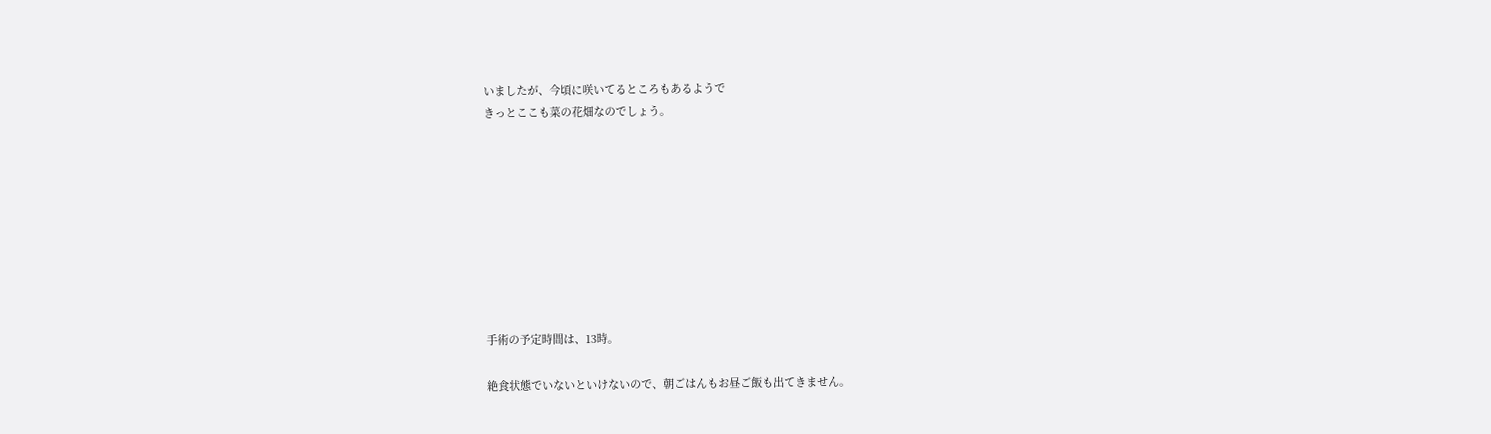いましたが、今頃に咲いてるところもあるようで
きっとここも菜の花畑なのでしょう。









手術の予定時間は、13時。

絶食状態でいないといけないので、朝ごはんもお昼ご飯も出てきません。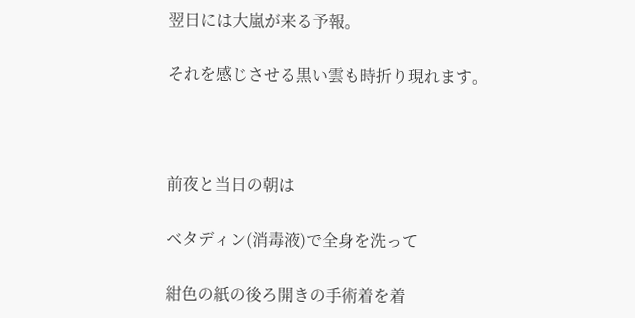翌日には大嵐が来る予報。

それを感じさせる黒い雲も時折り現れます。



前夜と当日の朝は

ベタディン(消毒液)で全身を洗って

紺色の紙の後ろ開きの手術着を着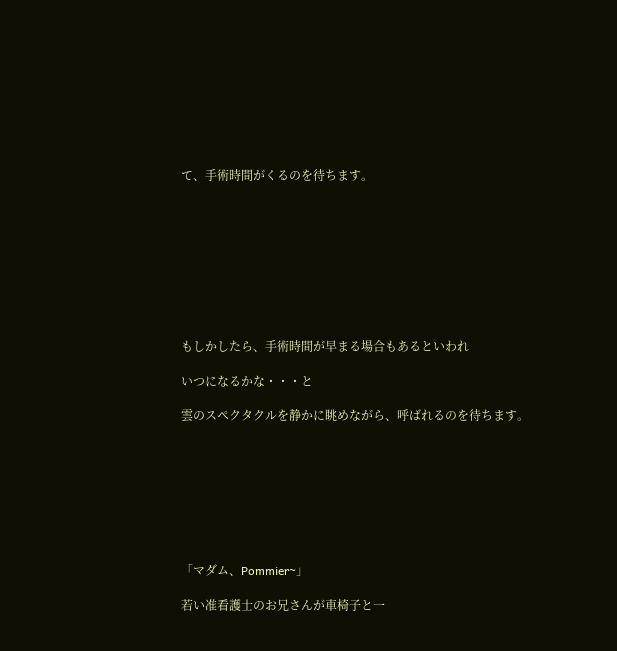て、手術時間がくるのを待ちます。









もしかしたら、手術時間が早まる場合もあるといわれ

いつになるかな・・・と

雲のスペクタクルを静かに眺めながら、呼ばれるのを待ちます。








「マダム、Pommier~」

若い准看護士のお兄さんが車椅子と一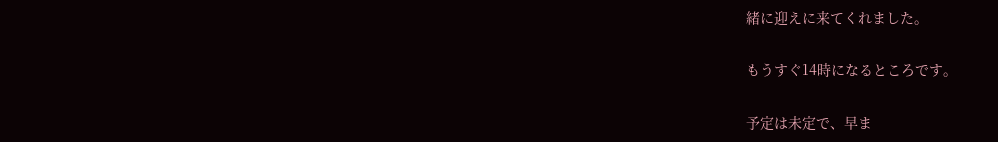緒に迎えに来てくれました。

もうすぐ14時になるところです。

予定は未定で、早ま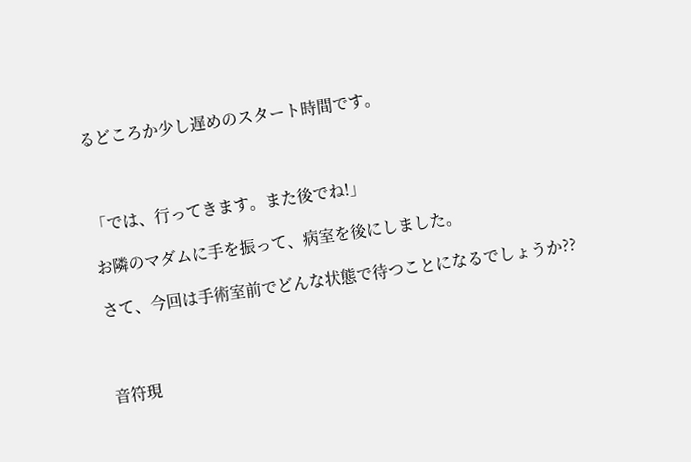るどころか少し遅めのスタート時間です。



「では、行ってきます。また後でね!」

お隣のマダムに手を振って、病室を後にしました。

さて、今回は手術室前でどんな状態で待つことになるでしょうか??



音符現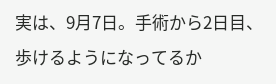実は、9月7日。手術から2日目、歩けるようになってるか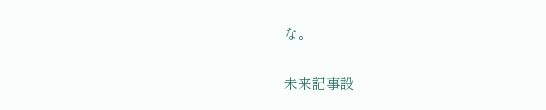な。

未来記事設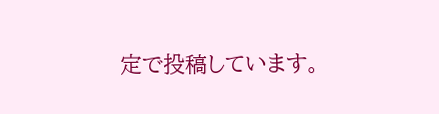定で投稿しています。